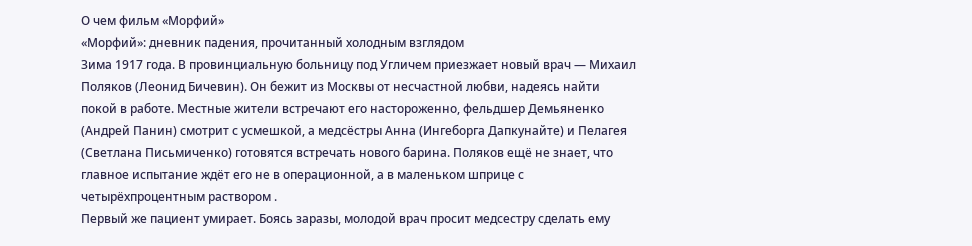О чем фильм «Морфий»
«Морфий»: дневник падения, прочитанный холодным взглядом
Зима 1917 года. В провинциальную больницу под Угличем приезжает новый врач — Михаил Поляков (Леонид Бичевин). Он бежит из Москвы от несчастной любви, надеясь найти покой в работе. Местные жители встречают его настороженно, фельдшер Демьяненко (Андрей Панин) смотрит с усмешкой, а медсёстры Анна (Ингеборга Дапкунайте) и Пелагея (Светлана Письмиченко) готовятся встречать нового барина. Поляков ещё не знает, что главное испытание ждёт его не в операционной, а в маленьком шприце с четырёхпроцентным раствором .
Первый же пациент умирает. Боясь заразы, молодой врач просит медсестру сделать ему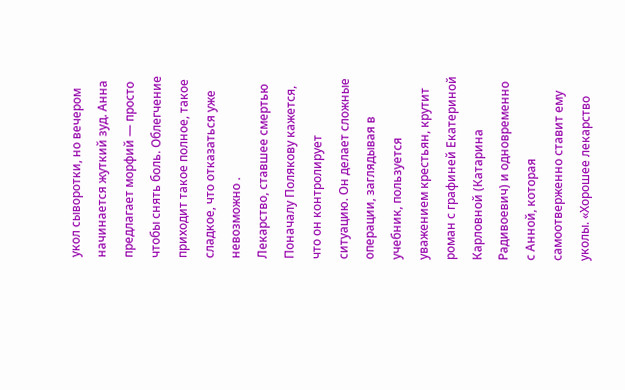укол сыворотки, но вечером начинается жуткий зуд. Анна предлагает морфий — просто чтобы снять боль. Облегчение приходит такое полное, такое сладкое, что отказаться уже невозможно .
Лекарство, ставшее смертью
Поначалу Полякову кажется, что он контролирует ситуацию. Он делает сложные операции, заглядывая в учебник, пользуется уважением крестьян, крутит роман с графиней Екатериной Карловной (Катарина Радивоевич) и одновременно с Анной, которая самоотверженно ставит ему уколы. «Хорошее лекарство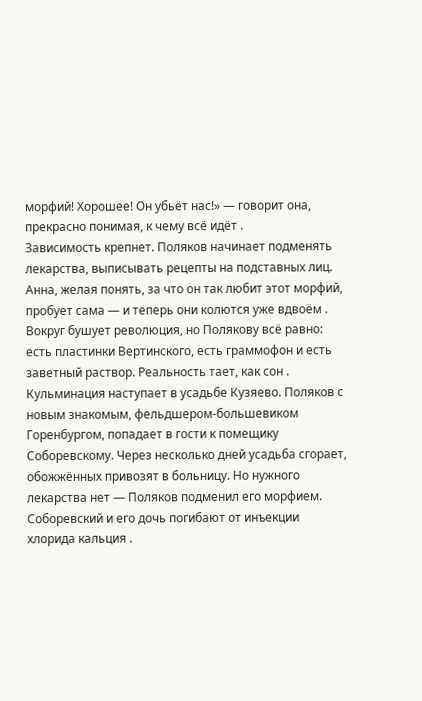морфий! Хорошее! Он убьёт нас!» — говорит она, прекрасно понимая, к чему всё идёт .
Зависимость крепнет. Поляков начинает подменять лекарства, выписывать рецепты на подставных лиц. Анна, желая понять, за что он так любит этот морфий, пробует сама — и теперь они колются уже вдвоём . Вокруг бушует революция, но Полякову всё равно: есть пластинки Вертинского, есть граммофон и есть заветный раствор. Реальность тает, как сон .
Кульминация наступает в усадьбе Кузяево. Поляков с новым знакомым, фельдшером-большевиком Горенбургом, попадает в гости к помещику Соборевскому. Через несколько дней усадьба сгорает, обожжённых привозят в больницу. Но нужного лекарства нет — Поляков подменил его морфием. Соборевский и его дочь погибают от инъекции хлорида кальция .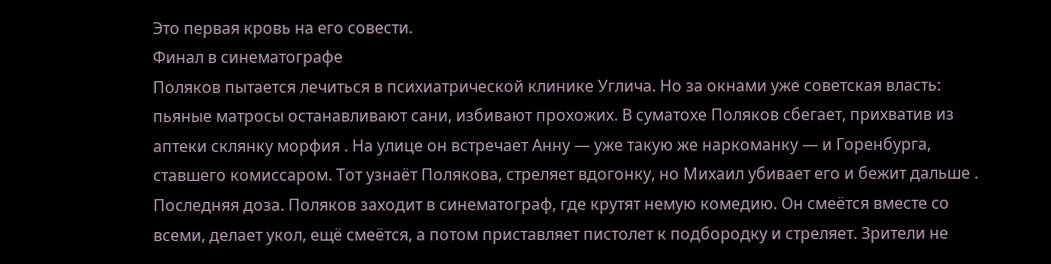Это первая кровь на его совести.
Финал в синематографе
Поляков пытается лечиться в психиатрической клинике Углича. Но за окнами уже советская власть: пьяные матросы останавливают сани, избивают прохожих. В суматохе Поляков сбегает, прихватив из аптеки склянку морфия . На улице он встречает Анну — уже такую же наркоманку — и Горенбурга, ставшего комиссаром. Тот узнаёт Полякова, стреляет вдогонку, но Михаил убивает его и бежит дальше .
Последняя доза. Поляков заходит в синематограф, где крутят немую комедию. Он смеётся вместе со всеми, делает укол, ещё смеётся, а потом приставляет пистолет к подбородку и стреляет. Зрители не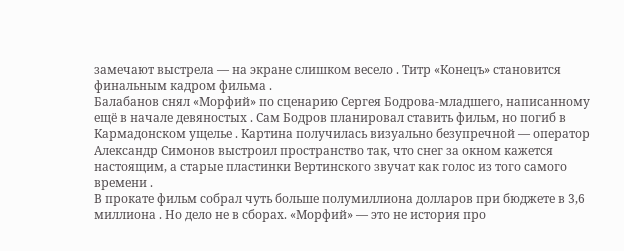замечают выстрела — на экране слишком весело . Титр «Конецъ» становится финальным кадром фильма .
Балабанов снял «Морфий» по сценарию Сергея Бодрова-младшего, написанному ещё в начале девяностых . Сам Бодров планировал ставить фильм, но погиб в Кармадонском ущелье . Картина получилась визуально безупречной — оператор Александр Симонов выстроил пространство так, что снег за окном кажется настоящим, а старые пластинки Вертинского звучат как голос из того самого времени .
В прокате фильм собрал чуть больше полумиллиона долларов при бюджете в 3,6 миллиона . Но дело не в сборах. «Морфий» — это не история про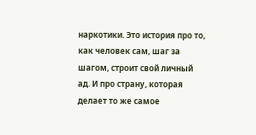наркотики. Это история про то, как человек сам, шаг за шагом, строит свой личный ад. И про страну, которая делает то же самое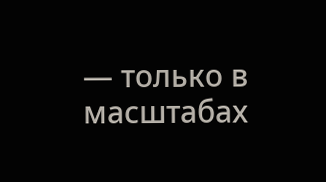— только в масштабах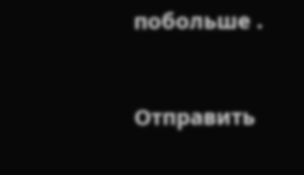побольше .



Отправить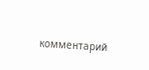комментарий